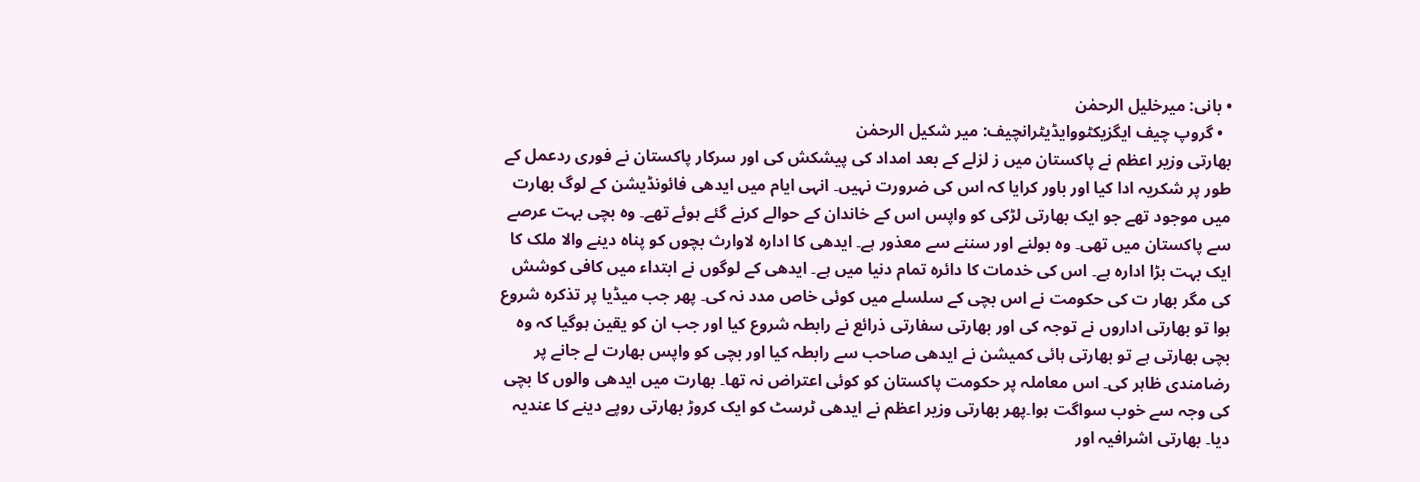• بانی: میرخلیل الرحمٰن
  • گروپ چیف ایگزیکٹووایڈیٹرانچیف: میر شکیل الرحمٰن
بھارتی وزیر اعظم نے پاکستان میں ز لزلے کے بعد امداد کی پیشکش کی اور سرکار پاکستان نے فوری ردعمل کے طور پر شکریہ ادا کیا اور باور کرایا کہ اس کی ضرورت نہیں۔ انہی ایام میں ایدھی فائونڈیشن کے لوگ بھارت میں موجود تھے جو ایک بھارتی لڑکی کو واپس اس کے خاندان کے حوالے کرنے گئے ہوئے تھے۔ وہ بچی بہت عرصے سے پاکستان میں تھی۔ وہ بولنے اور سننے سے معذور ہے۔ ایدھی کا ادارہ لاوارث بچوں کو پناہ دینے والا ملک کا ایک بہت بڑا ادارہ ہے۔ اس کی خدمات کا دائرہ تمام دنیا میں ہے۔ ایدھی کے لوگوں نے ابتداء میں کافی کوشش کی مگر بھار ت کی حکومت نے اس بچی کے سلسلے میں کوئی خاص مدد نہ کی۔ پھر جب میڈیا پر تذکرہ شروع ہوا تو بھارتی اداروں نے توجہ کی اور بھارتی سفارتی ذرائع نے رابطہ شروع کیا اور جب ان کو یقین ہوگیا کہ وہ بچی بھارتی ہے تو بھارتی ہائی کمیشن نے ایدھی صاحب سے رابطہ کیا اور بچی کو واپس بھارت لے جانے پر رضامندی ظاہر کی۔ اس معاملہ پر حکومت پاکستان کو کوئی اعتراض نہ تھا۔ بھارت میں ایدھی والوں کا بچی کی وجہ سے خوب سواگت ہوا۔پھر بھارتی وزیر اعظم نے ایدھی ٹرسٹ کو ایک کروڑ بھارتی روپے دینے کا عندیہ دیا۔ بھارتی اشرافیہ اور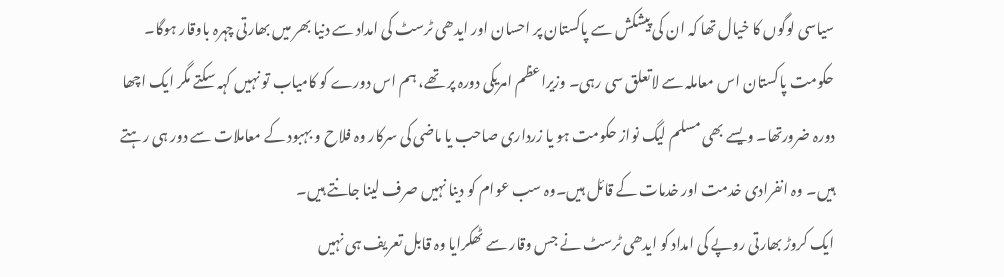سیاسی لوگوں کا خیال تھا کہ ان کی پیشکش سے پاکستان پر احسان اور ایدھی ٹرسٹ کی امداد سے دنیا بھر میں بھارتی چہرہ باوقار ہوگا۔ حکومت پاکستان اس معاملہ سے لاتعلق سی رہی۔ وزیراعظم امریکی دورہ پر تھے، ہم اس دورے کو کامیاب تو نہیں کہہ سکتے مگر ایک اچھا دورہ ضرورتھا۔ ویسے بھی مسلم لیگ نواز حکومت ہو یا زرداری صاحب یا ماضی کی سرکار وہ فلاح و بہبود کے معاملات سے دور ہی رہتے ہیں۔ وہ انفرادی خدمت اور خدمات کے قائل ہیں۔وہ سب عوام کو دینا نہیں صرف لینا جانتے ہیں۔
ایک کروڑ بھارتی روپے کی امداد کو ایدھی ٹرسٹ نے جس وقار سے ٹھکرایا وہ قابل تعریف ہی نہیں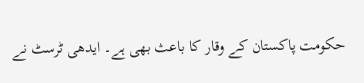حکومت پاکستان کے وقار کا باعث بھی ہے۔ ایدھی ٹرسٹ نے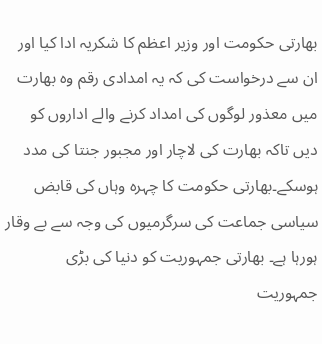بھارتی حکومت اور وزیر اعظم کا شکریہ ادا کیا اور ان سے درخواست کی کہ یہ امدادی رقم وہ بھارت میں معذور لوگوں کی امداد کرنے والے اداروں کو دیں تاکہ بھارت کی لاچار اور مجبور جنتا کی مدد ہوسکے۔بھارتی حکومت کا چہرہ وہاں کی قابض سیاسی جماعت کی سرگرمیوں کی وجہ سے بے وقار ہورہا ہے۔ بھارتی جمہوریت کو دنیا کی بڑی جمہوریت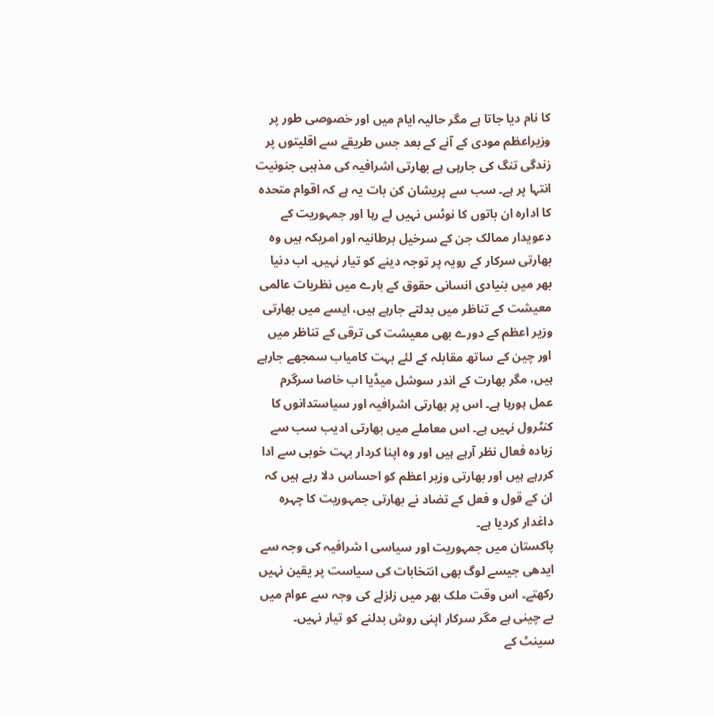کا نام دیا جاتا ہے مگر حالیہ ایام میں اور خصوصی طور پر وزیراعظم مودی کے آنے کے بعد جس طریقے سے اقلیتوں پر زندگی تنگ کی جارہی ہے بھارتی اشرافیہ کی مذہبی جنونیت انتہا پر ہے۔ سب سے پریشان کن بات یہ ہے کہ اقوام متحدہ کا ادارہ ان باتوں کا نوٹس نہیں لے رہا اور جمہوریت کے دعویدار ممالک جن کے سرخیل برطانیہ اور امریکہ ہیں وہ بھارتی سرکار کے رویہ پر توجہ دینے کو تیار نہیں۔ اب دنیا بھر میں بنیادی انسانی حقوق کے بارے میں نظریات عالمی معیشت کے تناظر میں بدلتے جارہے ہیں، ایسے میں بھارتی وزیر اعظم کے دورے بھی معیشت کی ترقی کے تناظر میں اور چین کے ساتھ مقابلہ کے لئے بہت کامیاب سمجھے جارہے ہیں، مگر بھارت کے اندر سوشل میڈیا اب خاصا سرگرم عمل ہورہا ہے۔ اس پر بھارتی اشرافیہ اور سیاستدانوں کا کنٹرول نہیں ہے۔ اس معاملے میں بھارتی ادیب سب سے زیادہ فعال نظر آرہے ہیں اور وہ اپنا کردار بہت خوبی سے ادا کررہے ہیں اور بھارتی وزیر اعظم کو احساس دلا رہے ہیں کہ ان کے قول و فعل کے تضاد نے بھارتی جمہوریت کا چہرہ داغدار کردیا ہے۔
پاکستان میں جمہوریت اور سیاسی ا شرافیہ کی وجہ سے ایدھی جیسے لوگ بھی انتخابات کی سیاست پر یقین نہیں رکھتے۔ اس وقت ملک بھر میں زلزلے کی وجہ سے عوام میں بے چینی ہے مگر سرکار اپنی روش بدلنے کو تیار نہیں۔ سینٹ کے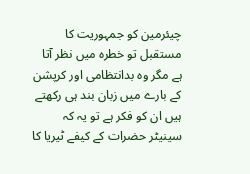چیئرمین کو جمہوریت کا مستقبل تو خطرہ میں نظر آتا ہے مگر وہ بدانتظامی اور کرپشن کے بارے میں زبان بند ہی رکھتے ہیں ان کو فکر ہے تو یہ کہ سینیٹر حضرات کے کیفے ٹیریا کا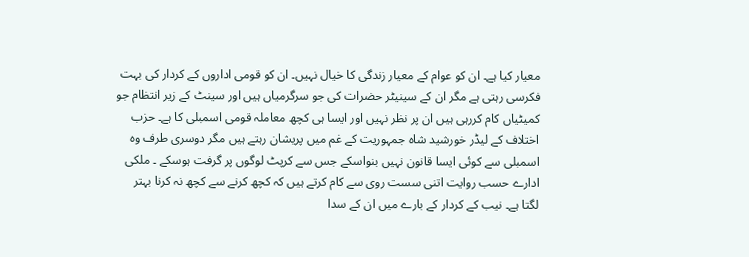معیار کیا ہے۔ ان کو عوام کے معیار زندگی کا خیال نہیں۔ ان کو قومی اداروں کے کردار کی بہت فکرسی رہتی ہے مگر ان کے سینیٹر حضرات کی جو سرگرمیاں ہیں اور سینٹ کے زیر انتظام جو کمیٹیاں کام کررہی ہیں ان پر نظر نہیں اور ایسا ہی کچھ معاملہ قومی اسمبلی کا ہے۔ حزب اختلاف کے لیڈر خورشید شاہ جمہوریت کے غم میں پریشان رہتے ہیں مگر دوسری طرف وہ اسمبلی سے کوئی ایسا قانون نہیں بنواسکے جس سے کرپٹ لوگوں پر گرفت ہوسکے ۔ ملکی ادارے حسب روایت اتنی سست روی سے کام کرتے ہیں کہ کچھ کرنے سے کچھ نہ کرنا بہتر لگتا ہے۔ نیب کے کردار کے بارے میں ان کے سدا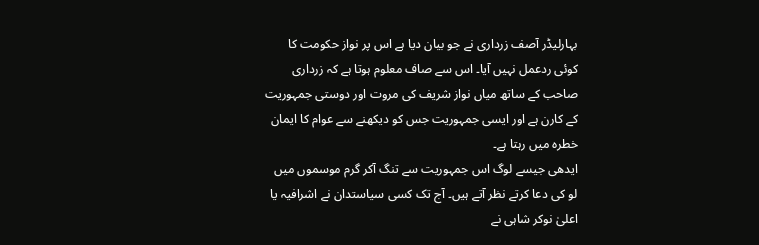بہارلیڈر آصف زرداری نے جو بیان دیا ہے اس پر نواز حکومت کا کوئی ردعمل نہیں آیا۔ اس سے صاف معلوم ہوتا ہے کہ زرداری صاحب کے ساتھ میاں نواز شریف کی مروت اور دوستی جمہوریت کے کارن ہے اور ایسی جمہوریت جس کو دیکھنے سے عوام کا ایمان خطرہ میں رہتا ہے۔
ایدھی جیسے لوگ اس جمہوریت سے تنگ آکر گرم موسموں میں لو کی دعا کرتے نظر آتے ہیں۔ آج تک کسی سیاستدان نے اشرافیہ یا اعلیٰ نوکر شاہی نے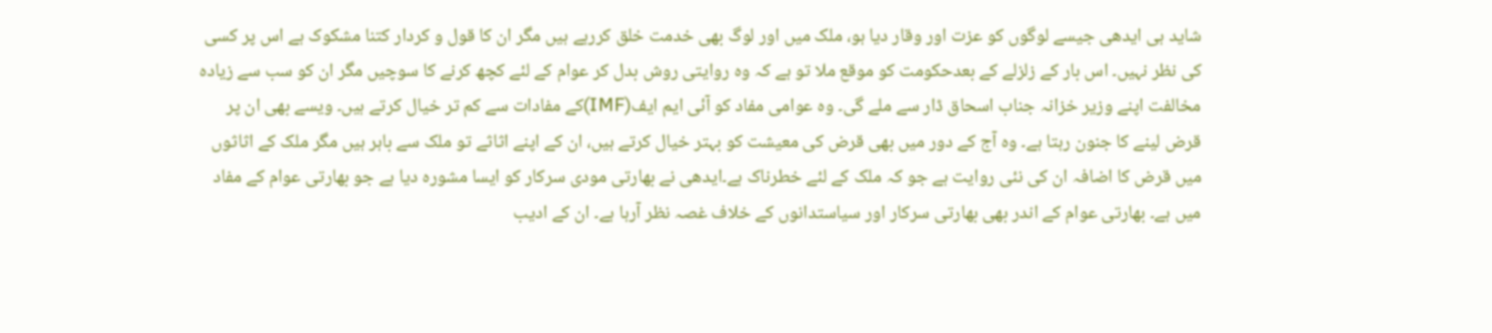شاید ہی ایدھی جیسے لوگوں کو عزت اور وقار دیا ہو، ملک میں اور لوگ بھی خدمت خلق کررہے ہیں مگر ان کا قول و کردار کتنا مشکوک ہے اس پر کسی کی نظر نہیں۔ اس بار کے زلزلے کے بعدحکومت کو موقع ملا تو ہے کہ وہ روایتی روش بدل کر عوام کے لئے کچھ کرنے کا سوچیں مگر ان کو سب سے زیادہ مخالفت اپنے وزیر خزانہ جناب اسحاق ڈار سے ملے گی۔ وہ عوامی مفاد کو آئی ایم ایف(IMF)کے مفادات سے کم تر خیال کرتے ہیں۔ ویسے بھی ان پر قرض لینے کا جنون رہتا ہے۔ وہ آج کے دور میں بھی قرض کی معیشت کو بہتر خیال کرتے ہیں، ان کے اپنے اثاثے تو ملک سے باہر ہیں مگر ملک کے اثاثوں میں قرض کا اضافہ ان کی نئی روایت ہے جو کہ ملک کے لئے خطرناک ہے۔ایدھی نے بھارتی مودی سرکار کو ایسا مشورہ دیا ہے جو بھارتی عوام کے مفاد میں ہے۔ بھارتی عوام کے اندر بھی بھارتی سرکار اور سیاستدانوں کے خلاف غصہ نظر آرہا ہے۔ ان کے ادیب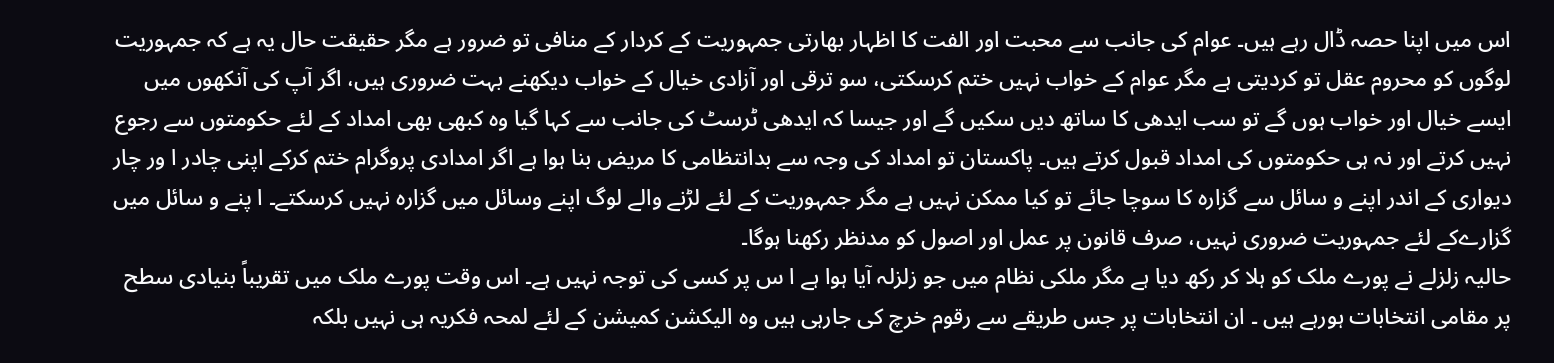اس میں اپنا حصہ ڈال رہے ہیں۔ عوام کی جانب سے محبت اور الفت کا اظہار بھارتی جمہوریت کے کردار کے منافی تو ضرور ہے مگر حقیقت حال یہ ہے کہ جمہوریت لوگوں کو محروم عقل تو کردیتی ہے مگر عوام کے خواب نہیں ختم کرسکتی، سو ترقی اور آزادی خیال کے خواب دیکھنے بہت ضروری ہیں، اگر آپ کی آنکھوں میں ایسے خیال اور خواب ہوں گے تو سب ایدھی کا ساتھ دیں سکیں گے اور جیسا کہ ایدھی ٹرسٹ کی جانب سے کہا گیا وہ کبھی بھی امداد کے لئے حکومتوں سے رجوع نہیں کرتے اور نہ ہی حکومتوں کی امداد قبول کرتے ہیں۔ پاکستان تو امداد کی وجہ سے بدانتظامی کا مریض بنا ہوا ہے اگر امدادی پروگرام ختم کرکے اپنی چادر ا ور چار دیواری کے اندر اپنے و سائل سے گزارہ کا سوچا جائے تو کیا ممکن نہیں ہے مگر جمہوریت کے لئے لڑنے والے لوگ اپنے وسائل میں گزارہ نہیں کرسکتے۔ ا پنے و سائل میں گزارےکے لئے جمہوریت ضروری نہیں، صرف قانون پر عمل اور اصول کو مدنظر رکھنا ہوگا۔
حالیہ زلزلے نے پورے ملک کو ہلا کر رکھ دیا ہے مگر ملکی نظام میں جو زلزلہ آیا ہوا ہے ا س پر کسی کی توجہ نہیں ہے۔ اس وقت پورے ملک میں تقریباً بنیادی سطح پر مقامی انتخابات ہورہے ہیں ۔ ان انتخابات پر جس طریقے سے رقوم خرچ کی جارہی ہیں وہ الیکشن کمیشن کے لئے لمحہ فکریہ ہی نہیں بلکہ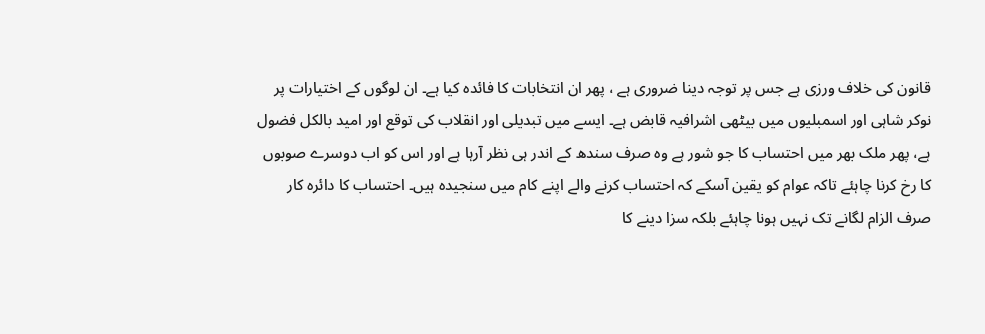قانون کی خلاف ورزی ہے جس پر توجہ دینا ضروری ہے ، پھر ان انتخابات کا فائدہ کیا ہے۔ ان لوگوں کے اختیارات پر نوکر شاہی اور اسمبلیوں میں بیٹھی اشرافیہ قابض ہے۔ ایسے میں تبدیلی اور انقلاب کی توقع اور امید بالکل فضول ہے، پھر ملک بھر میں احتساب کا جو شور ہے وہ صرف سندھ کے اندر ہی نظر آرہا ہے اور اس کو اب دوسرے صوبوں کا رخ کرنا چاہئے تاکہ عوام کو یقین آسکے کہ احتساب کرنے والے اپنے کام میں سنجیدہ ہیں۔ احتساب کا دائرہ کار صرف الزام لگانے تک نہیں ہونا چاہئے بلکہ سزا دینے کا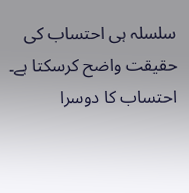سلسلہ ہی احتساب کی حقیقت واضح کرسکتا ہے۔ احتساب کا دوسرا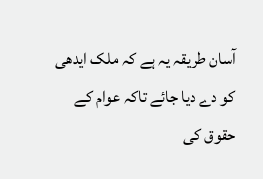آسان طریقہ یہ ہے کہ ملک ایدھی کو دے دیا جائے تاکہ عوام کے حقوق کی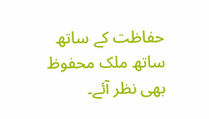حفاظت کے ساتھ ساتھ ملک محفوظ بھی نظر آئے۔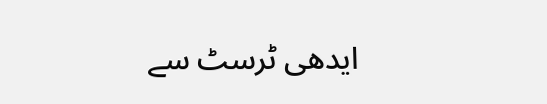ایدھی ٹرسٹ سے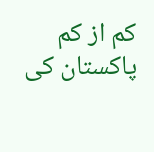کم از کم پاکستان کی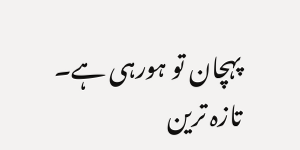پہچان تو ہورہی ہے۔
تازہ ترین